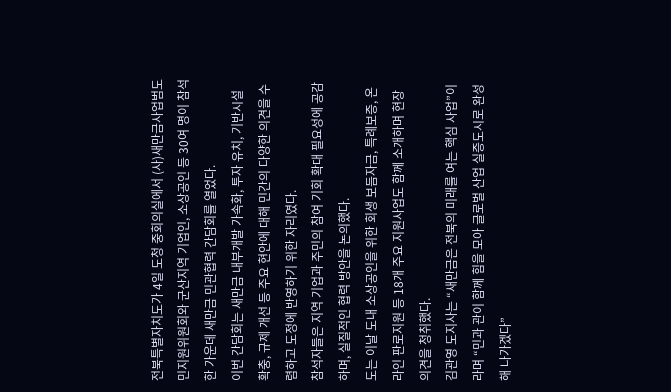전북특별자치도가 4일 도청 중회의실에서 (사)새만금사업범도민지원위원회와 군산지역 기업인, 소상공인 등 30여 명이 참석한 가운데 새만금 민관협력 간담회를 열었다.
이번 간담회는 새만금 내부개발 가속화, 투자 유치, 기반시설 확충, 규제 개선 등 주요 현안에 대해 민간의 다양한 의견을 수렴하고 도정에 반영하기 위한 자리였다.
참석자들은 지역 기업과 주민의 참여 기회 확대 필요성에 공감하며, 실질적인 협력 방안을 논의했다.
도는 이날 도내 소상공인을 위한 회생 보듬자금, 특례보증, 온라인 판로지원 등 18개 주요 지원사업도 함께 소개하며 현장 의견을 청취했다.
김관영 도지사는 “새만금은 전북의 미래를 여는 핵심 사업”이라며 “민과 관이 함께 힘을 모아 글로벌 산업 실증도시로 완성해 나가겠다”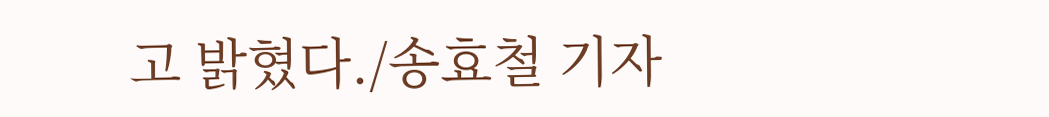고 밝혔다./송효철 기자